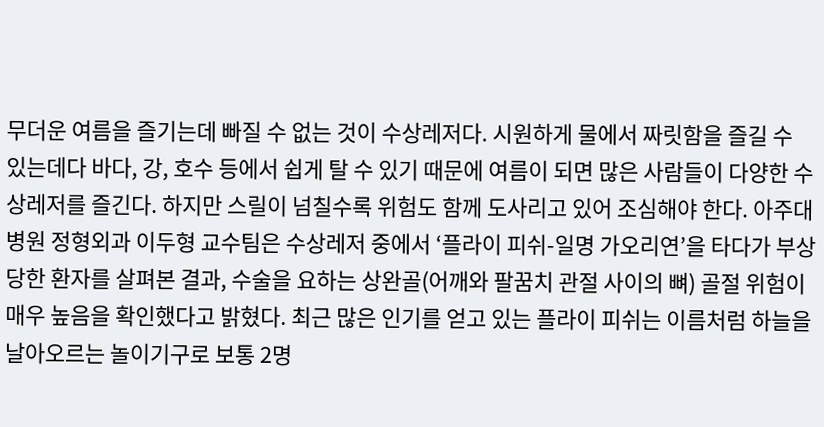무더운 여름을 즐기는데 빠질 수 없는 것이 수상레저다. 시원하게 물에서 짜릿함을 즐길 수 있는데다 바다, 강, 호수 등에서 쉽게 탈 수 있기 때문에 여름이 되면 많은 사람들이 다양한 수상레저를 즐긴다. 하지만 스릴이 넘칠수록 위험도 함께 도사리고 있어 조심해야 한다. 아주대병원 정형외과 이두형 교수팀은 수상레저 중에서 ‘플라이 피쉬-일명 가오리연’을 타다가 부상당한 환자를 살펴본 결과, 수술을 요하는 상완골(어깨와 팔꿈치 관절 사이의 뼈) 골절 위험이 매우 높음을 확인했다고 밝혔다. 최근 많은 인기를 얻고 있는 플라이 피쉬는 이름처럼 하늘을 날아오르는 놀이기구로 보통 2명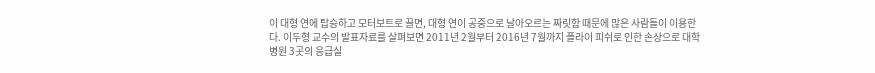이 대형 연에 탑승하고 모터보트로 끌면, 대형 연이 공중으로 날아오르는 짜릿함 때문에 많은 사람들이 이용한다. 이두형 교수의 발표자료를 살펴보면 2011년 2월부터 2016년 7월까지 플라이 피쉬로 인한 손상으로 대학병원 3곳의 응급실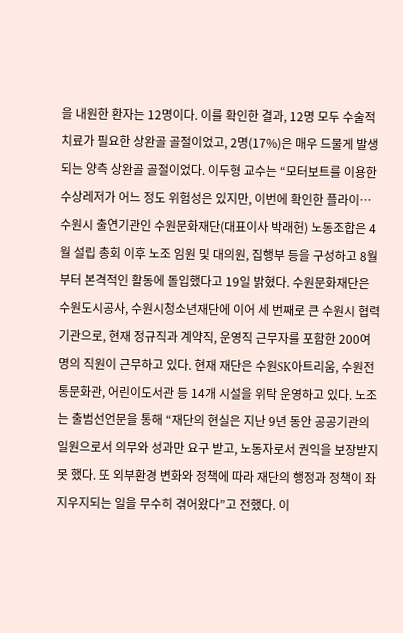을 내원한 환자는 12명이다. 이를 확인한 결과, 12명 모두 수술적 치료가 필요한 상완골 골절이었고, 2명(17%)은 매우 드물게 발생되는 양측 상완골 골절이었다. 이두형 교수는 “모터보트를 이용한 수상레저가 어느 정도 위험성은 있지만, 이번에 확인한 플라이…
수원시 출연기관인 수원문화재단(대표이사 박래헌) 노동조합은 4월 설립 총회 이후 노조 임원 및 대의원, 집행부 등을 구성하고 8월부터 본격적인 활동에 돌입했다고 19일 밝혔다. 수원문화재단은 수원도시공사, 수원시청소년재단에 이어 세 번째로 큰 수원시 협력기관으로, 현재 정규직과 계약직, 운영직 근무자를 포함한 200여명의 직원이 근무하고 있다. 현재 재단은 수원SK아트리움, 수원전통문화관, 어린이도서관 등 14개 시설을 위탁 운영하고 있다. 노조는 출범선언문을 통해 “재단의 현실은 지난 9년 동안 공공기관의 일원으로서 의무와 성과만 요구 받고, 노동자로서 권익을 보장받지 못 했다. 또 외부환경 변화와 정책에 따라 재단의 행정과 정책이 좌지우지되는 일을 무수히 겪어왔다”고 전했다. 이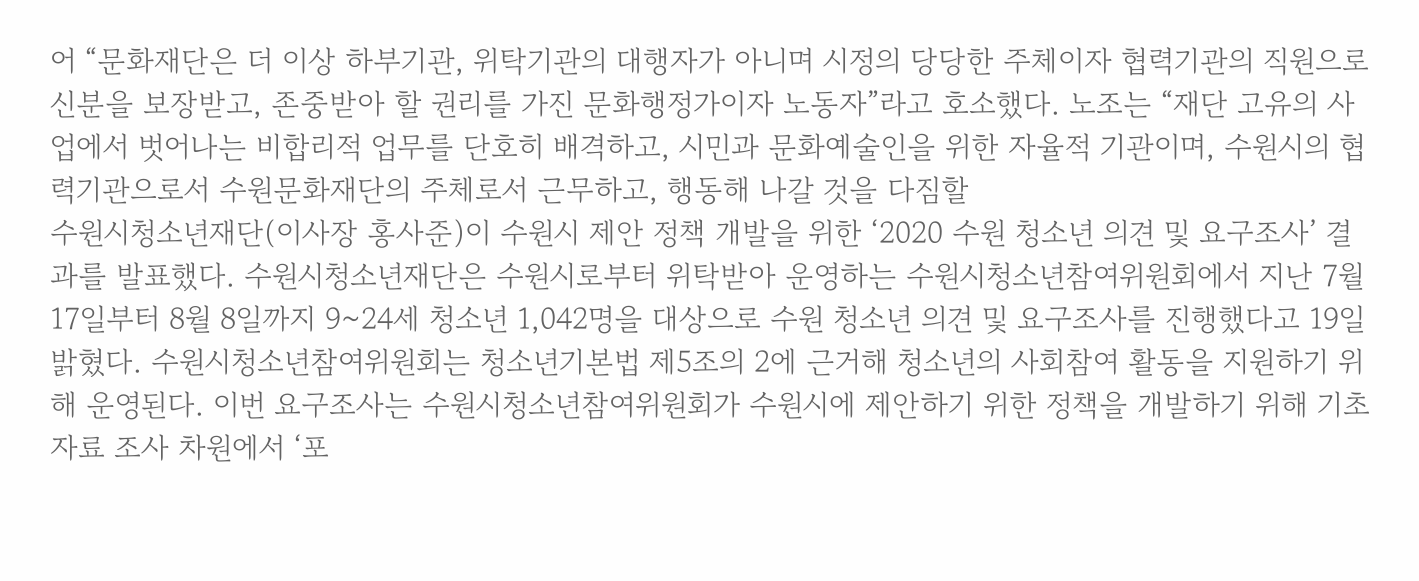어 “문화재단은 더 이상 하부기관, 위탁기관의 대행자가 아니며 시정의 당당한 주체이자 협력기관의 직원으로 신분을 보장받고, 존중받아 할 권리를 가진 문화행정가이자 노동자”라고 호소했다. 노조는 “재단 고유의 사업에서 벗어나는 비합리적 업무를 단호히 배격하고, 시민과 문화예술인을 위한 자율적 기관이며, 수원시의 협력기관으로서 수원문화재단의 주체로서 근무하고, 행동해 나갈 것을 다짐할
수원시청소년재단(이사장 홍사준)이 수원시 제안 정책 개발을 위한 ‘2020 수원 청소년 의견 및 요구조사’ 결과를 발표했다. 수원시청소년재단은 수원시로부터 위탁받아 운영하는 수원시청소년참여위원회에서 지난 7월 17일부터 8월 8일까지 9~24세 청소년 1,042명을 대상으로 수원 청소년 의견 및 요구조사를 진행했다고 19일 밝혔다. 수원시청소년참여위원회는 청소년기본법 제5조의 2에 근거해 청소년의 사회참여 활동을 지원하기 위해 운영된다. 이번 요구조사는 수원시청소년참여위원회가 수원시에 제안하기 위한 정책을 개발하기 위해 기초자료 조사 차원에서 ‘포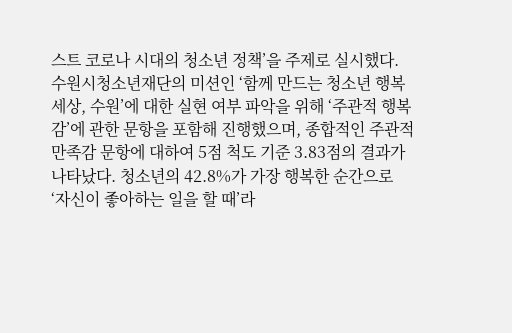스트 코로나 시대의 청소년 정책’을 주제로 실시했다. 수원시청소년재단의 미션인 ‘함께 만드는 청소년 행복세상, 수원’에 대한 실현 여부 파악을 위해 ‘주관적 행복감’에 관한 문항을 포함해 진행했으며, 종합적인 주관적 만족감 문항에 대하여 5점 척도 기준 3.83점의 결과가 나타났다. 청소년의 42.8%가 가장 행복한 순간으로 ‘자신이 좋아하는 일을 할 때’라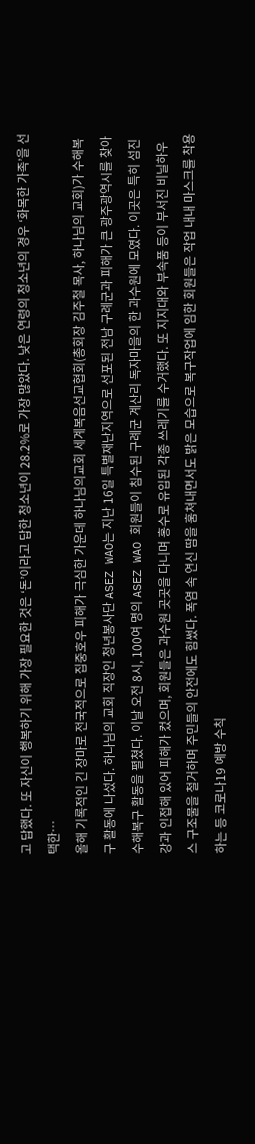고 답했다. 또 자신이 행복하기 위해 가장 필요한 것은 ‘돈’이라고 답한 청소년이 28.2%로 가장 많았다. 낮은 연령의 청소년의 경우 ‘화목한 가족’을 선택한…
올해 기록적인 긴 장마로 전국적으로 집중호우 피해가 극심한 가운데 하나님의교회 세계복음선교협회(총회장 김주철 목사, 하나님의 교회)가 수해복구 활동에 나섰다. 하나님의 교회 직장인 청년봉사단 ASEZ WAO는 지난 16일 특별재난지역으로 선포된 전남 구례군과 피해가 큰 광주광역시를 찾아 수해복구 활동을 펼쳤다. 이날 오전 8시, 100여 명의 ASEZ WAO 회원들이 침수된 구례군 계산리 독자마을의 한 과수원에 모였다. 이곳은 특히 섬진강과 인접해 있어 피해가 컸으며, 회원들은 과수원 곳곳을 다니며 홍수로 유입된 각종 쓰레기를 수거했다. 또 지지대와 부속품 등이 부서진 비닐하우스 구조물을 철거하며 주민들의 안전에도 힘썼다. 폭염 속 연신 땀을 훔쳐내면서도 밝은 모습으로 복구작업에 임한 회원들은 작업 내내 마스크를 착용하는 등 코로나19 예방 수칙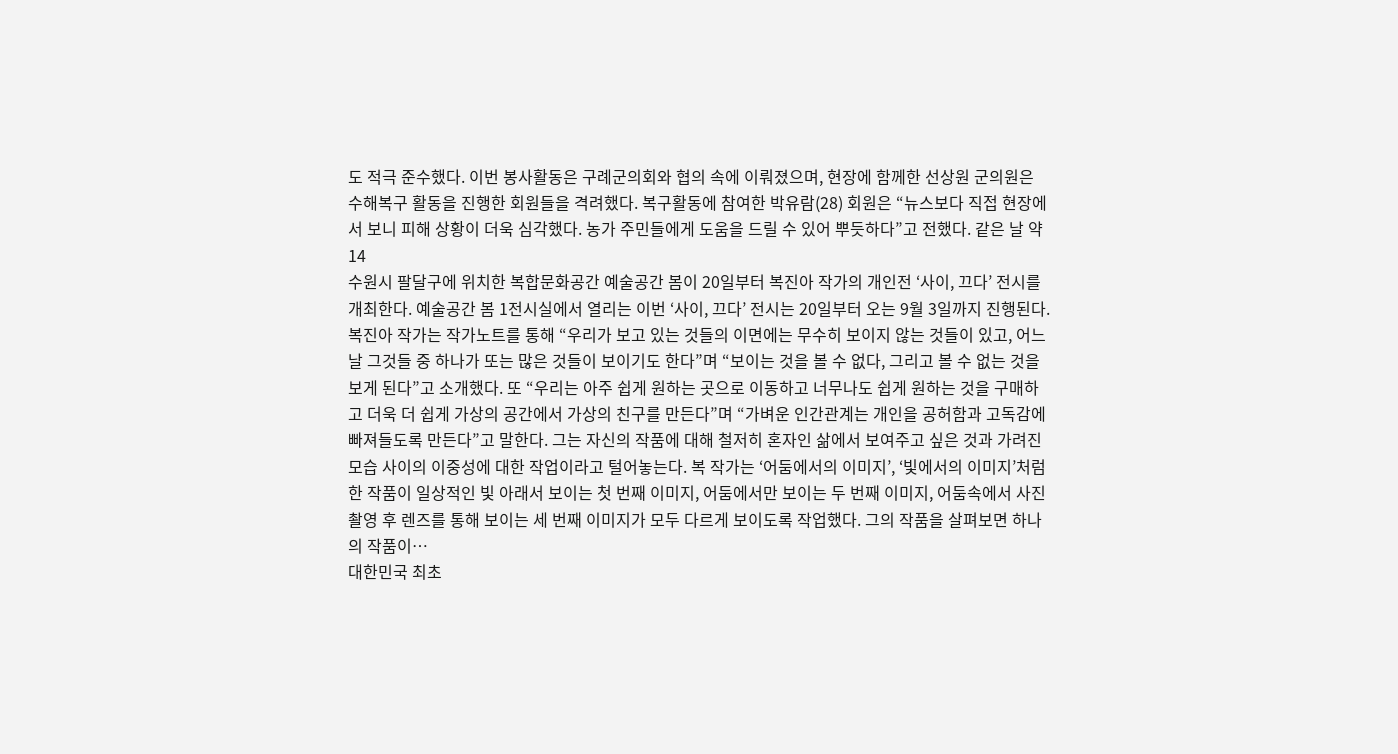도 적극 준수했다. 이번 봉사활동은 구례군의회와 협의 속에 이뤄졌으며, 현장에 함께한 선상원 군의원은 수해복구 활동을 진행한 회원들을 격려했다. 복구활동에 참여한 박유람(28) 회원은 “뉴스보다 직접 현장에서 보니 피해 상황이 더욱 심각했다. 농가 주민들에게 도움을 드릴 수 있어 뿌듯하다”고 전했다. 같은 날 약 14
수원시 팔달구에 위치한 복합문화공간 예술공간 봄이 20일부터 복진아 작가의 개인전 ‘사이, 끄다’ 전시를 개최한다. 예술공간 봄 1전시실에서 열리는 이번 ‘사이, 끄다’ 전시는 20일부터 오는 9월 3일까지 진행된다. 복진아 작가는 작가노트를 통해 “우리가 보고 있는 것들의 이면에는 무수히 보이지 않는 것들이 있고, 어느 날 그것들 중 하나가 또는 많은 것들이 보이기도 한다”며 “보이는 것을 볼 수 없다, 그리고 볼 수 없는 것을 보게 된다”고 소개했다. 또 “우리는 아주 쉽게 원하는 곳으로 이동하고 너무나도 쉽게 원하는 것을 구매하고 더욱 더 쉽게 가상의 공간에서 가상의 친구를 만든다”며 “가벼운 인간관계는 개인을 공허함과 고독감에 빠져들도록 만든다”고 말한다. 그는 자신의 작품에 대해 철저히 혼자인 삶에서 보여주고 싶은 것과 가려진 모습 사이의 이중성에 대한 작업이라고 털어놓는다. 복 작가는 ‘어둠에서의 이미지’, ‘빛에서의 이미지’처럼 한 작품이 일상적인 빛 아래서 보이는 첫 번째 이미지, 어둠에서만 보이는 두 번째 이미지, 어둠속에서 사진촬영 후 렌즈를 통해 보이는 세 번째 이미지가 모두 다르게 보이도록 작업했다. 그의 작품을 살펴보면 하나의 작품이…
대한민국 최초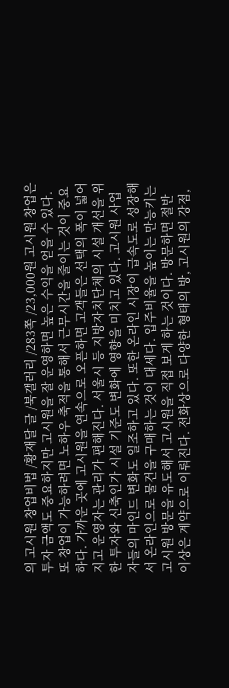의 고시원 창업비법 /황재달 글 /북갤러리 /283쪽 /23,000원 고시원 창업은 투자 금액도 중요하지만 고시원을 잘 운영하면 높은 수익을 얻을 수 있다. 또 창업이 가능하려면 노하우 축적을 통해서 근무시간을 줄이는 것이 중요하다. 가까운 곳에 고시원을 연속으로 오픈하면 고객들은 선택의 폭이 넓어지고 운영자는 관리가 편해진다. 서울시 등 지방자치단체의 시설 개선을 위한 투자와 신축인가 시설 기준도 변화에 영향을 미치고 있다. 고시원 사업자들의 마인드 변화도 일조하고 있다. 또한 온라인 시장이 급속도로 성장해서 온라인으로 물건을 구매하는 것이 대세다. 입주비율을 높이는 만능키는 고시원 방문을 유도해서 고시원을 직접 보게 하는 것이다. 방문하면 절반 이상은 계약으로 이뤄진다. 전화상으로 다양한 형태의 방, 고시원의 강점,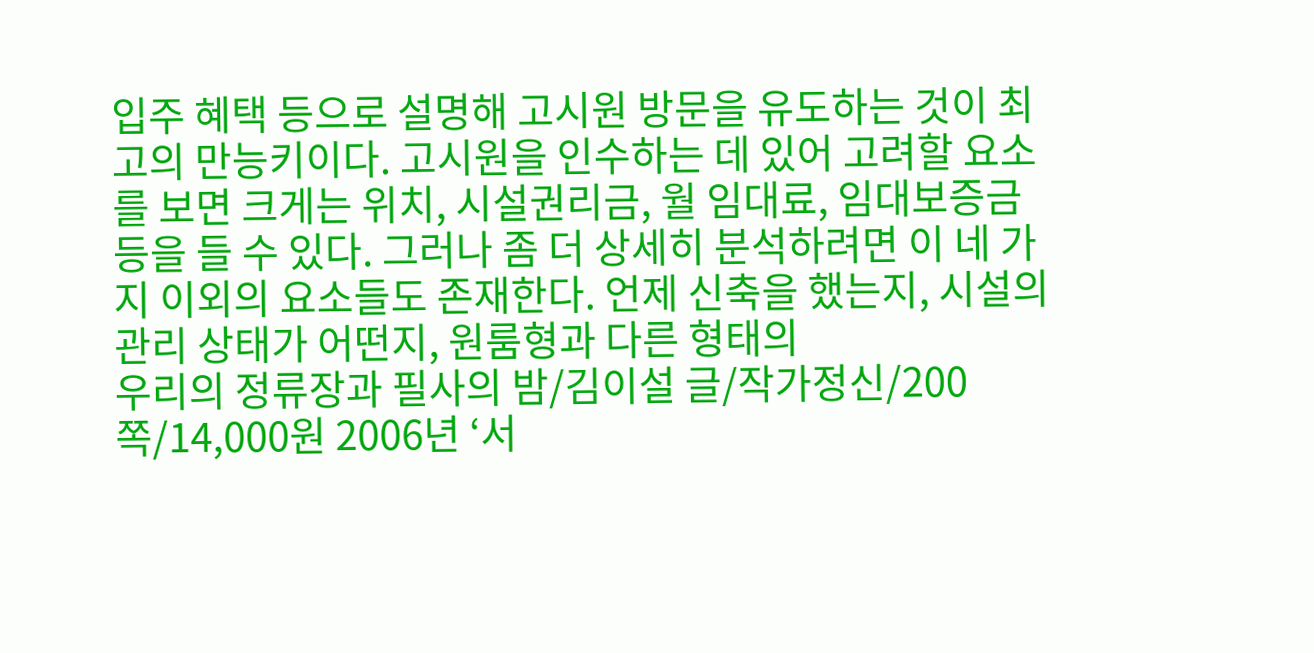입주 혜택 등으로 설명해 고시원 방문을 유도하는 것이 최고의 만능키이다. 고시원을 인수하는 데 있어 고려할 요소를 보면 크게는 위치, 시설권리금, 월 임대료, 임대보증금 등을 들 수 있다. 그러나 좀 더 상세히 분석하려면 이 네 가지 이외의 요소들도 존재한다. 언제 신축을 했는지, 시설의 관리 상태가 어떤지, 원룸형과 다른 형태의
우리의 정류장과 필사의 밤/김이설 글/작가정신/200쪽/14,000원 2006년 ‘서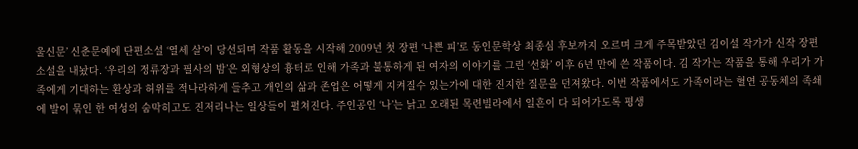울신문’ 신춘문예에 단편소설 ‘열세 살’이 당선되며 작품 활동을 시작해 2009년 첫 장편 ‘나쁜 피’로 동인문학상 최종심 후보까지 오르며 크게 주목받았던 김이설 작가가 신작 장편소설을 내놨다. ‘우리의 정류장과 필사의 밤’은 외형상의 흉터로 인해 가족과 불통하게 된 여자의 이야기를 그린 ‘선화’ 이후 6년 만에 쓴 작품이다. 김 작가는 작품을 통해 우리가 가족에게 기대하는 환상과 허위를 적나라하게 들추고 개인의 삶과 존업은 어떻게 지켜질수 있는가에 대한 진지한 질문을 던져왔다. 이번 작품에서도 가족이라는 혈연 공동체의 족쇄에 발이 묶인 한 여성의 숨막히고도 진저리나는 일상들이 펼쳐진다. 주인공인 ‘나’는 낡고 오래된 목련빌라에서 일흔이 다 되어가도록 평생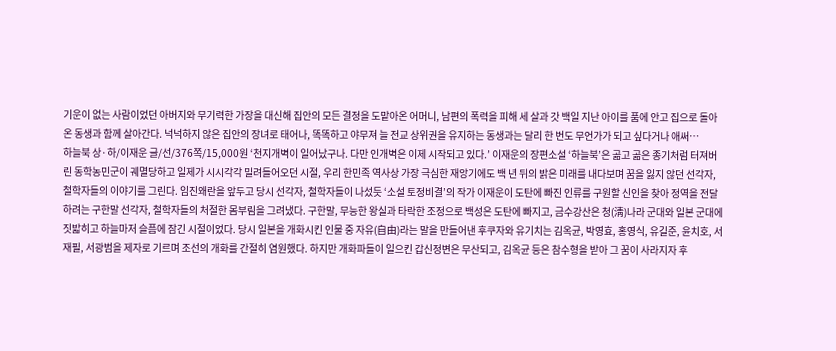기운이 없는 사람이었던 아버지와 무기력한 가장을 대신해 집안의 모든 결정을 도맡아온 어머니, 남편의 폭력을 피해 세 살과 갓 백일 지난 아이를 품에 안고 집으로 돌아온 동생과 함께 살아간다. 넉넉하지 않은 집안의 장녀로 태어나, 똑똑하고 야무져 늘 전교 상위권을 유지하는 동생과는 달리 한 번도 무언가가 되고 싶다거나 애써…
하늘북 상·하/이재운 글/선/376쪽/15,000원 ‘천지개벽이 일어났구나. 다만 인개벽은 이제 시작되고 있다.’ 이재운의 장편소설 ‘하늘북’은 곪고 곪은 종기처럼 터져버린 동학농민군이 궤멸당하고 일제가 시시각각 밀려들어오던 시절, 우리 한민족 역사상 가장 극심한 재앙기에도 백 년 뒤의 밝은 미래를 내다보며 꿈을 잃지 않던 선각자, 철학자들의 이야기를 그린다. 임진왜란을 앞두고 당시 선각자, 철학자들이 나섰듯 ‘소설 토정비결’의 작가 이재운이 도탄에 빠진 인류를 구원할 신인을 찾아 정역을 전달하려는 구한말 선각자, 철학자들의 처절한 몸부림을 그려냈다. 구한말, 무능한 왕실과 타락한 조정으로 백성은 도탄에 빠지고, 금수강산은 청(淸)나라 군대와 일본 군대에 짓밟히고 하늘마저 슬픔에 잠긴 시절이었다. 당시 일본을 개화시킨 인물 중 자유(自由)라는 말을 만들어낸 후쿠자와 유기치는 김옥균, 박영효, 홍영식, 유길준, 윤치호, 서재필, 서광범을 제자로 기르며 조선의 개화를 간절히 염원했다. 하지만 개화파들이 일으킨 갑신정변은 무산되고, 김옥균 등은 참수형을 받아 그 꿈이 사라지자 후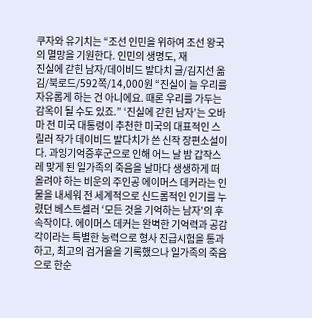쿠자와 유기치는 “조선 인민을 위하여 조선 왕국의 멸망을 기원한다. 인민의 생명도, 재
진실에 갇힌 남자/데이비드 발다치 글/김지선 옮김/북로드/592쪽/14,000원 “진실이 늘 우리를 자유롭게 하는 건 아니에요. 때론 우리를 가두는 감옥이 될 수도 있죠.” ‘진실에 갇힌 남자’는 오바마 전 미국 대통령이 추천한 미국의 대표적인 스릴러 작가 데이비드 발다치가 쓴 신작 장편소설이다. 과잉기억증후군으로 인해 어느 날 밤 갑작스레 맞게 된 일가족의 죽음을 날마다 생생하게 떠올려야 하는 비운의 주인공 에이머스 데커라는 인물을 내세워 전 세계적으로 신드롬적인 인기를 누렸던 베스트셀러 ‘모든 것을 기억하는 남자’의 후속작이다. 에이머스 데커는 완벽한 기억력과 공감각이라는 특별한 능력으로 형사 진급시험을 통과하고, 최고의 검거율을 기록했으나 일가족의 죽음으로 한순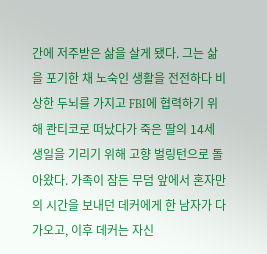간에 저주받은 삶을 살게 됐다. 그는 삶을 포기한 채 노숙인 생활을 전전하다 비상한 두뇌를 가지고 FBI에 협력하기 위해 콴티코로 떠났다가 죽은 딸의 14세 생일을 기리기 위해 고향 벌링턴으로 돌아왔다. 가족이 잠든 무덤 앞에서 혼자만의 시간을 보내던 데커에게 한 남자가 다가오고, 이후 데커는 자신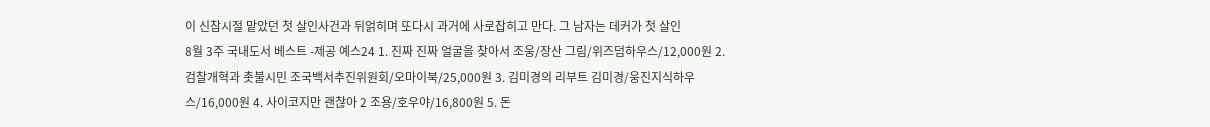이 신참시절 맡았던 첫 살인사건과 뒤얽히며 또다시 과거에 사로잡히고 만다. 그 남자는 데커가 첫 살인
8월 3주 국내도서 베스트 -제공 예스24 1. 진짜 진짜 얼굴을 찾아서 조웅/장산 그림/위즈덤하우스/12,000원 2. 검찰개혁과 촛불시민 조국백서추진위원회/오마이북/25,000원 3. 김미경의 리부트 김미경/웅진지식하우스/16,000원 4. 사이코지만 괜찮아 2 조용/호우야/16,800원 5. 돈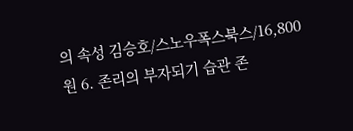의 속성 김승호/스노우폭스북스/16,800원 6. 존리의 부자되기 습관 존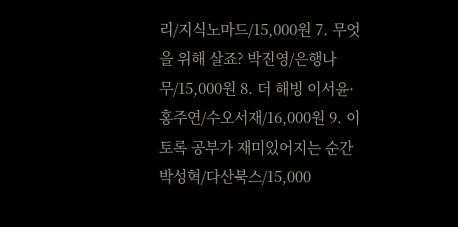리/지식노마드/15,000원 7. 무엇을 위해 살죠? 박진영/은행나무/15,000원 8. 더 해빙 이서윤·홍주연/수오서재/16,000원 9. 이토록 공부가 재미있어지는 순간 박성혁/다산북스/15,000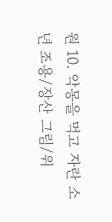원 10. 악몽을 먹고 자란 소년 조용/장산 그림/위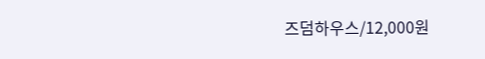즈덤하우스/12,000원